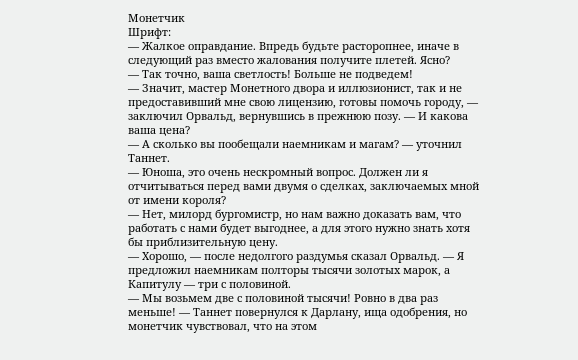Монетчик
Шрифт:
— Жалкое оправдание. Впредь будьте расторопнее, иначе в следующий раз вместо жалования получите плетей. Ясно?
— Так точно, ваша светлость! Больше не подведем!
— Значит, мастер Монетного двора и иллюзионист, так и не предоставивший мне свою лицензию, готовы помочь городу, — заключил Орвальд, вернувшись в прежнюю позу. — И какова ваша цена?
— А сколько вы пообещали наемникам и магам? — уточнил Таннет.
— Юноша, это очень нескромный вопрос. Должен ли я отчитываться перед вами двумя о сделках, заключаемых мной от имени короля?
— Нет, милорд бургомистр, но нам важно доказать вам, что работать с нами будет выгоднее, а для этого нужно знать хотя бы приблизительную цену.
— Хорошо, — после недолгого раздумья сказал Орвальд. — Я предложил наемникам полторы тысячи золотых марок, а Капитулу — три с половиной.
— Мы возьмем две с половиной тысячи! Ровно в два раз меньше! — Таннет повернулся к Дарлану, ища одобрения, но монетчик чувствовал, что на этом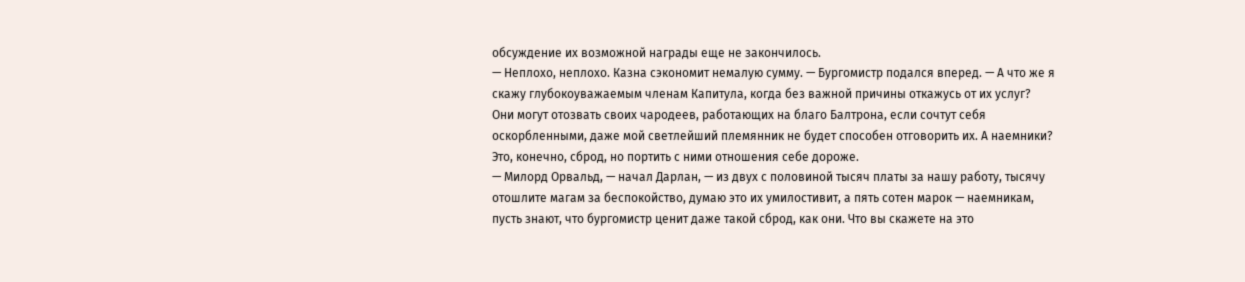обсуждение их возможной награды еще не закончилось.
— Неплохо, неплохо. Казна сэкономит немалую сумму. — Бургомистр подался вперед. — А что же я скажу глубокоуважаемым членам Капитула, когда без важной причины откажусь от их услуг? Они могут отозвать своих чародеев, работающих на благо Балтрона, если сочтут себя оскорбленными, даже мой светлейший племянник не будет способен отговорить их. А наемники? Это, конечно, сброд, но портить с ними отношения себе дороже.
— Милорд Орвальд, — начал Дарлан, — из двух с половиной тысяч платы за нашу работу, тысячу отошлите магам за беспокойство, думаю это их умилостивит, а пять сотен марок — наемникам, пусть знают, что бургомистр ценит даже такой сброд, как они. Что вы скажете на это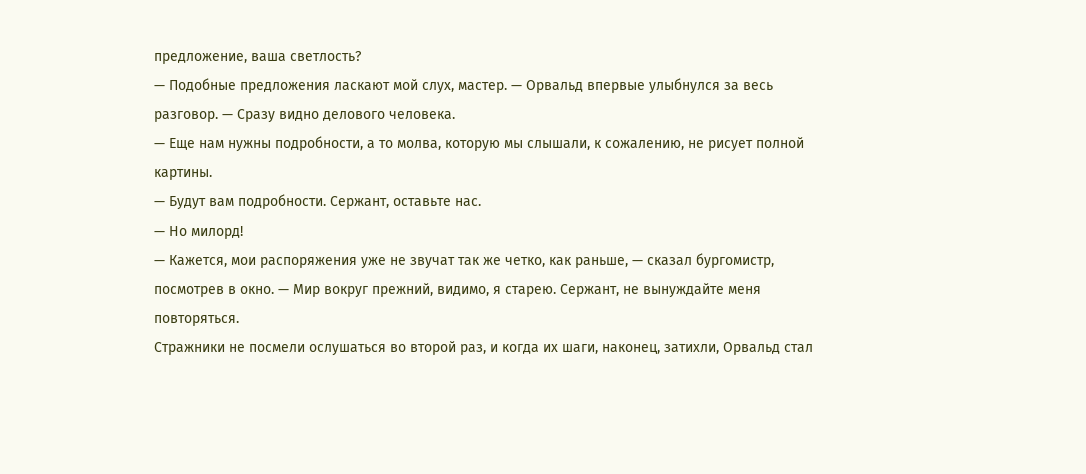предложение, ваша светлость?
— Подобные предложения ласкают мой слух, мастер. — Орвальд впервые улыбнулся за весь разговор. — Сразу видно делового человека.
— Еще нам нужны подробности, а то молва, которую мы слышали, к сожалению, не рисует полной картины.
— Будут вам подробности. Сержант, оставьте нас.
— Но милорд!
— Кажется, мои распоряжения уже не звучат так же четко, как раньше, — сказал бургомистр, посмотрев в окно. — Мир вокруг прежний, видимо, я старею. Сержант, не вынуждайте меня повторяться.
Стражники не посмели ослушаться во второй раз, и когда их шаги, наконец, затихли, Орвальд стал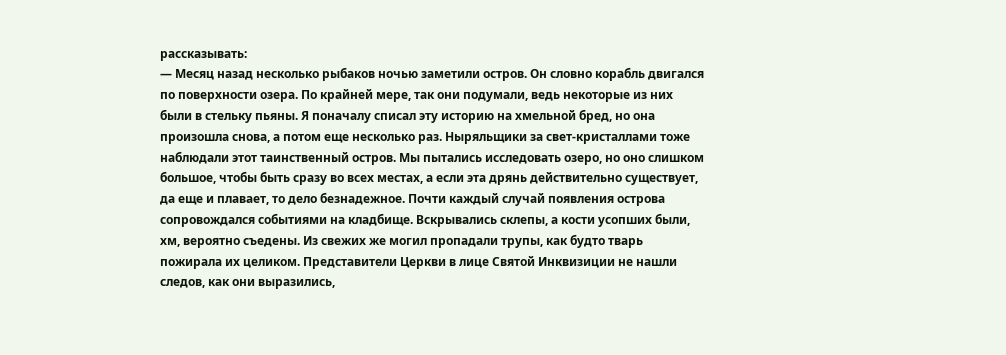рассказывать:
— Месяц назад несколько рыбаков ночью заметили остров. Он словно корабль двигался по поверхности озера. По крайней мере, так они подумали, ведь некоторые из них были в стельку пьяны. Я поначалу списал эту историю на хмельной бред, но она произошла снова, а потом еще несколько раз. Ныряльщики за свет-кристаллами тоже наблюдали этот таинственный остров. Мы пытались исследовать озеро, но оно слишком большое, чтобы быть сразу во всех местах, а если эта дрянь действительно существует, да еще и плавает, то дело безнадежное. Почти каждый случай появления острова сопровождался событиями на кладбище. Вскрывались склепы, а кости усопших были, хм, вероятно съедены. Из свежих же могил пропадали трупы, как будто тварь пожирала их целиком. Представители Церкви в лице Святой Инквизиции не нашли следов, как они выразились,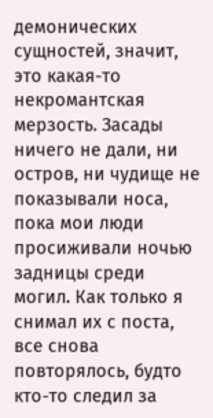демонических сущностей, значит, это какая-то некромантская мерзость. Засады ничего не дали, ни остров, ни чудище не показывали носа, пока мои люди просиживали ночью задницы среди могил. Как только я снимал их с поста, все снова повторялось, будто кто-то следил за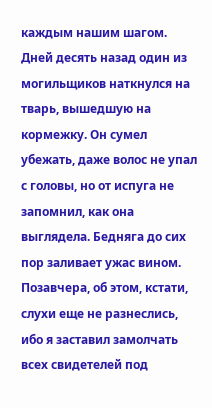каждым нашим шагом. Дней десять назад один из могильщиков наткнулся на тварь, вышедшую на кормежку. Он сумел убежать, даже волос не упал с головы, но от испуга не запомнил, как она выглядела. Бедняга до сих пор заливает ужас вином. Позавчера, об этом, кстати, слухи еще не разнеслись, ибо я заставил замолчать всех свидетелей под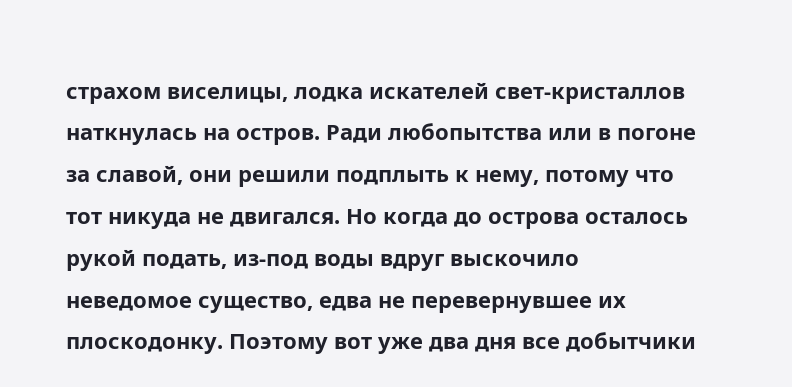страхом виселицы, лодка искателей свет-кристаллов наткнулась на остров. Ради любопытства или в погоне за славой, они решили подплыть к нему, потому что тот никуда не двигался. Но когда до острова осталось рукой подать, из-под воды вдруг выскочило неведомое существо, едва не перевернувшее их плоскодонку. Поэтому вот уже два дня все добытчики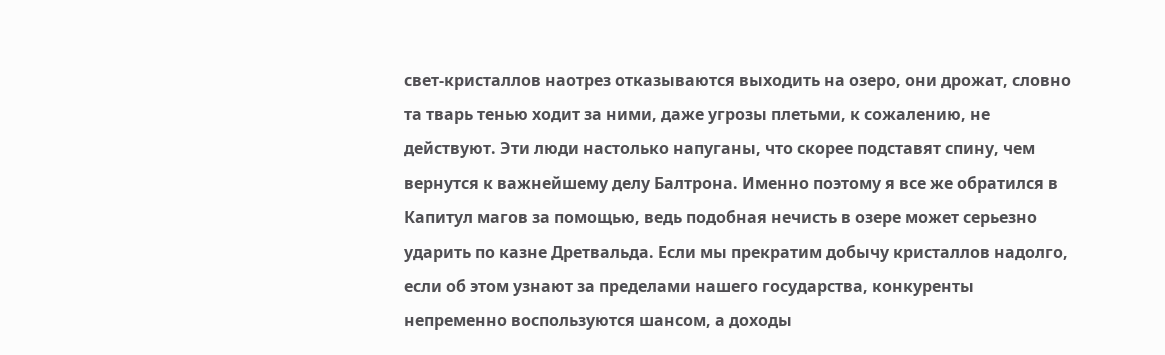свет-кристаллов наотрез отказываются выходить на озеро, они дрожат, словно та тварь тенью ходит за ними, даже угрозы плетьми, к сожалению, не действуют. Эти люди настолько напуганы, что скорее подставят спину, чем вернутся к важнейшему делу Балтрона. Именно поэтому я все же обратился в Капитул магов за помощью, ведь подобная нечисть в озере может серьезно ударить по казне Дретвальда. Если мы прекратим добычу кристаллов надолго, если об этом узнают за пределами нашего государства, конкуренты непременно воспользуются шансом, а доходы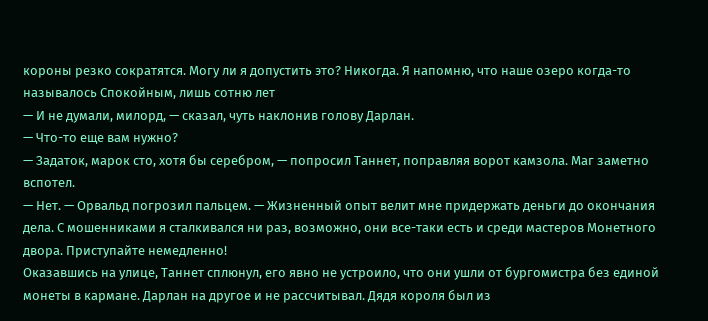короны резко сократятся. Могу ли я допустить это? Никогда. Я напомню, что наше озеро когда-то называлось Спокойным, лишь сотню лет
— И не думали, милорд, — сказал, чуть наклонив голову Дарлан.
— Что-то еще вам нужно?
— Задаток, марок сто, хотя бы серебром, — попросил Таннет, поправляя ворот камзола. Маг заметно вспотел.
— Нет. — Орвальд погрозил пальцем. — Жизненный опыт велит мне придержать деньги до окончания дела. С мошенниками я сталкивался ни раз, возможно, они все-таки есть и среди мастеров Монетного двора. Приступайте немедленно!
Оказавшись на улице, Таннет сплюнул, его явно не устроило, что они ушли от бургомистра без единой монеты в кармане. Дарлан на другое и не рассчитывал. Дядя короля был из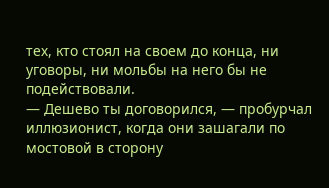тех, кто стоял на своем до конца, ни уговоры, ни мольбы на него бы не подействовали.
— Дешево ты договорился, — пробурчал иллюзионист, когда они зашагали по мостовой в сторону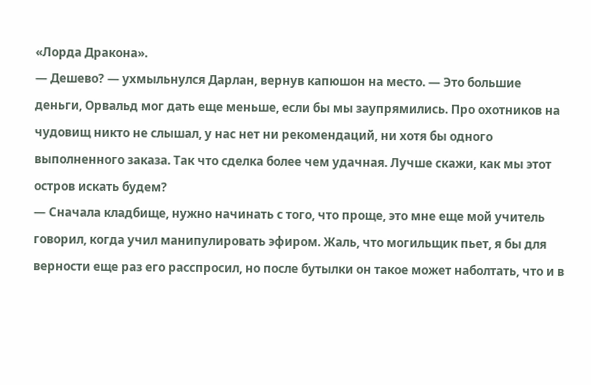«Лорда Дракона».
— Дешево? — ухмыльнулся Дарлан, вернув капюшон на место. — Это большие деньги, Орвальд мог дать еще меньше, если бы мы заупрямились. Про охотников на чудовищ никто не слышал, у нас нет ни рекомендаций, ни хотя бы одного выполненного заказа. Так что сделка более чем удачная. Лучше скажи, как мы этот остров искать будем?
— Сначала кладбище, нужно начинать с того, что проще, это мне еще мой учитель говорил, когда учил манипулировать эфиром. Жаль, что могильщик пьет, я бы для верности еще раз его расспросил, но после бутылки он такое может наболтать, что и в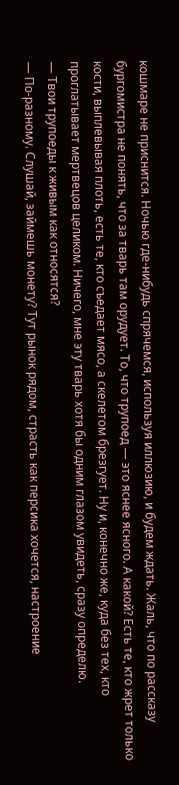кошмаре не приснится. Ночью где-нибудь спрячемся, используя иллюзию, и будем ждать. Жаль, что по рассказу бургомистра не понять, что за тварь там орудует. То, что трупоед — это яснее ясного. А какой? Есть те, кто жрет только кости, выплевывая плоть, есть те, кто съедает мясо, а скелетом брезгует. Ну и, конечно же, куда без тех, кто проглатывает мертвецов целиком. Ничего, мне эту тварь хотя бы одним глазом увидеть, сразу определю.
— Твои трупоеды к живым как относятся?
— По-разному. Слушай, займешь монету? Тут рынок рядом, страсть как персика хочется, настроение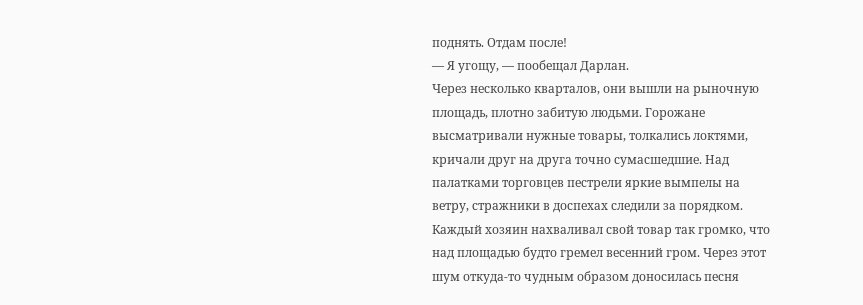поднять. Отдам после!
— Я угощу, — пообещал Дарлан.
Через несколько кварталов, они вышли на рыночную площадь, плотно забитую людьми. Горожане высматривали нужные товары, толкались локтями, кричали друг на друга точно сумасшедшие. Над палатками торговцев пестрели яркие вымпелы на ветру, стражники в доспехах следили за порядком. Каждый хозяин нахваливал свой товар так громко, что над площадью будто гремел весенний гром. Через этот шум откуда-то чудным образом доносилась песня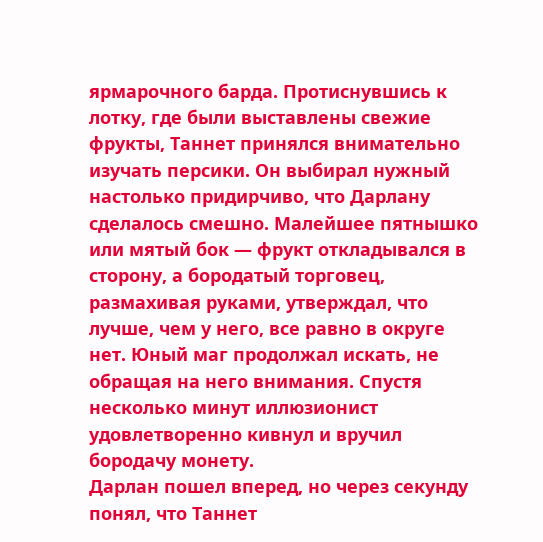ярмарочного барда. Протиснувшись к лотку, где были выставлены свежие фрукты, Таннет принялся внимательно изучать персики. Он выбирал нужный настолько придирчиво, что Дарлану сделалось смешно. Малейшее пятнышко или мятый бок — фрукт откладывался в сторону, а бородатый торговец, размахивая руками, утверждал, что лучше, чем у него, все равно в округе нет. Юный маг продолжал искать, не обращая на него внимания. Спустя несколько минут иллюзионист удовлетворенно кивнул и вручил бородачу монету.
Дарлан пошел вперед, но через секунду понял, что Таннет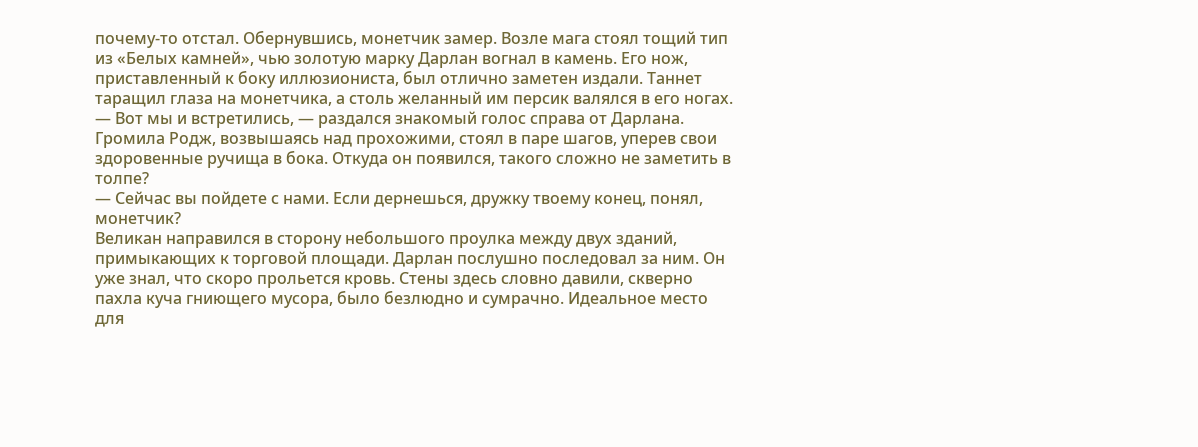почему-то отстал. Обернувшись, монетчик замер. Возле мага стоял тощий тип из «Белых камней», чью золотую марку Дарлан вогнал в камень. Его нож, приставленный к боку иллюзиониста, был отлично заметен издали. Таннет таращил глаза на монетчика, а столь желанный им персик валялся в его ногах.
— Вот мы и встретились, — раздался знакомый голос справа от Дарлана.
Громила Родж, возвышаясь над прохожими, стоял в паре шагов, уперев свои здоровенные ручища в бока. Откуда он появился, такого сложно не заметить в толпе?
— Сейчас вы пойдете с нами. Если дернешься, дружку твоему конец, понял, монетчик?
Великан направился в сторону небольшого проулка между двух зданий, примыкающих к торговой площади. Дарлан послушно последовал за ним. Он уже знал, что скоро прольется кровь. Стены здесь словно давили, скверно пахла куча гниющего мусора, было безлюдно и сумрачно. Идеальное место для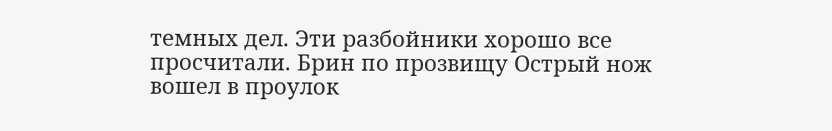темных дел. Эти разбойники хорошо все просчитали. Брин по прозвищу Острый нож вошел в проулок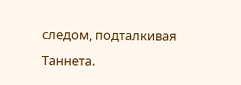следом, подталкивая Таннета.